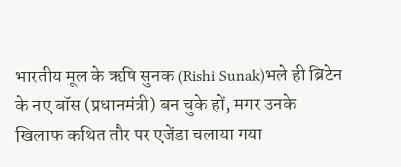भारतीय मूल के ऋषि सुनक (Rishi Sunak)भले ही ब्रिटेन के नए बॉस (प्रधानमंत्री) बन चुके हों, मगर उनके खिलाफ कथित तौर पर एजेंडा चलाया गया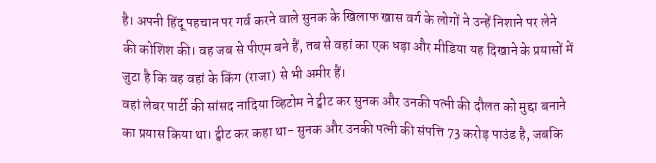है। अपनी हिंदू पहचान पर गर्व करने वाले सुनक के खिलाफ खास वर्ग के लोगों ने उन्हें निशाने पर लेने की कोशिश की। वह जब से पीएम बने हैं, तब से वहां का एक धड़ा और मीडिया यह दिखाने के प्रयासों में जुटा है कि वह वहां के किंग (राजा) से भी अमीर हैं।
वहां लेबर पार्टी की सांसद नादिया व्हिटोम ने ट्वीट कर सुनक और उनकी पत्नी की दौलत को मुद्दा बनाने का प्रयास किया था। ट्वीट कर कहा था- सुनक और उनकी पत्नी की संपत्ति 73 करोड़ पाउंड है, जबकि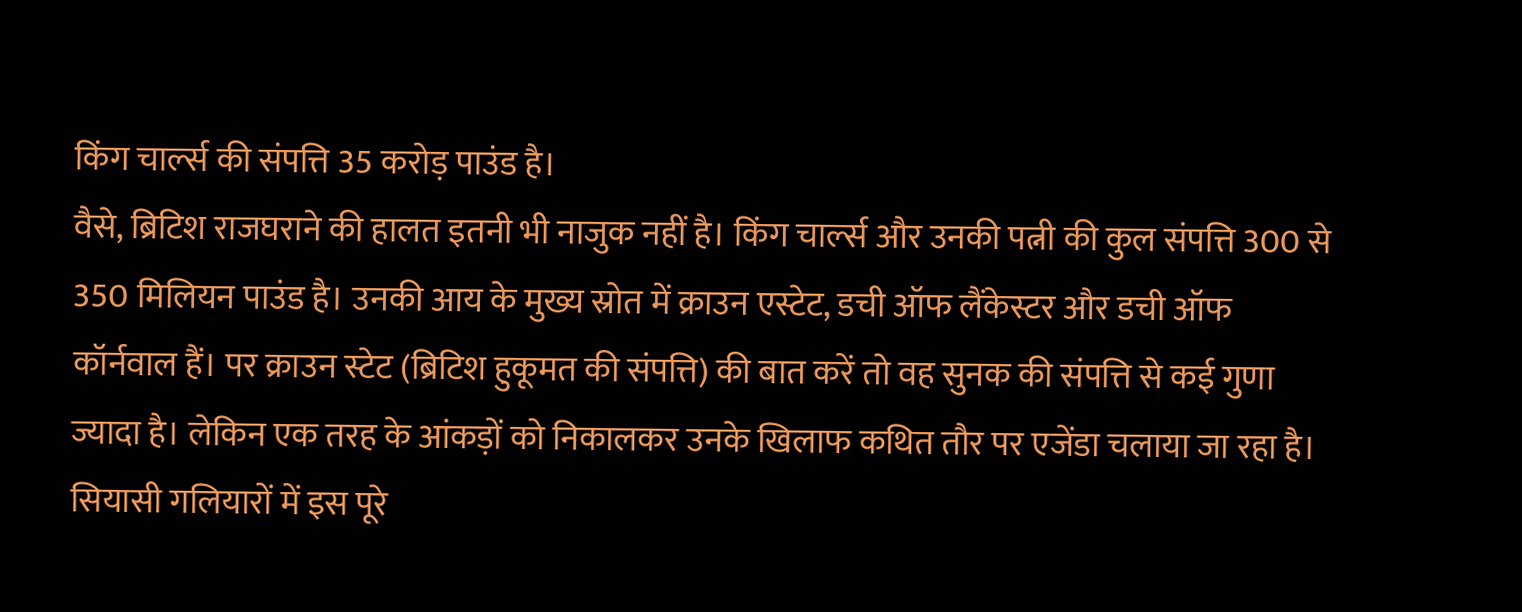किंग चार्ल्स की संपत्ति 35 करोड़ पाउंड है।
वैसे, ब्रिटिश राजघराने की हालत इतनी भी नाजुक नहीं है। किंग चार्ल्स और उनकी पत्नी की कुल संपत्ति 300 से 350 मिलियन पाउंड है। उनकी आय के मुख्य स्रोत में क्राउन एस्टेट, डची ऑफ लैंकेस्टर और डची ऑफ कॉर्नवाल हैं। पर क्राउन स्टेट (ब्रिटिश हुकूमत की संपत्ति) की बात करें तो वह सुनक की संपत्ति से कई गुणा ज्यादा है। लेकिन एक तरह के आंकड़ों को निकालकर उनके खिलाफ कथित तौर पर एजेंडा चलाया जा रहा है।
सियासी गलियारों में इस पूरे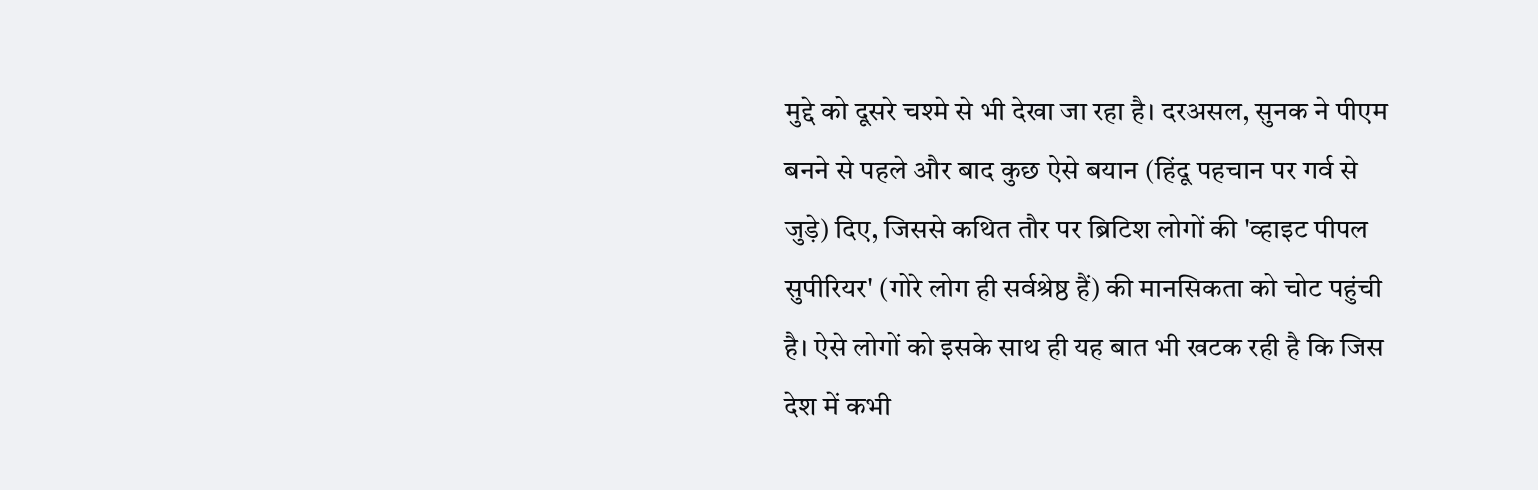मुद्दे को दूसरे चश्मे से भी देखा जा रहा है। दरअसल, सुनक ने पीएम बनने से पहले और बाद कुछ ऐसे बयान (हिंदू पहचान पर गर्व से जुड़े) दिए, जिससे कथित तौर पर ब्रिटिश लोगों की 'व्हाइट पीपल सुपीरियर' (गोरे लोग ही सर्वश्रेष्ठ हैं) की मानसिकता को चोट पहुंची है। ऐसे लोगों को इसके साथ ही यह बात भी खटक रही है कि जिस देश में कभी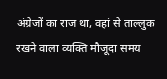अंग्रेजों का राज था, वहां से ताल्लुक रखने वाला व्यक्ति मौजूदा समय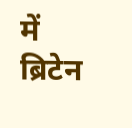में ब्रिटेन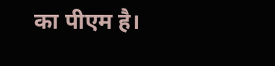का पीएम है।